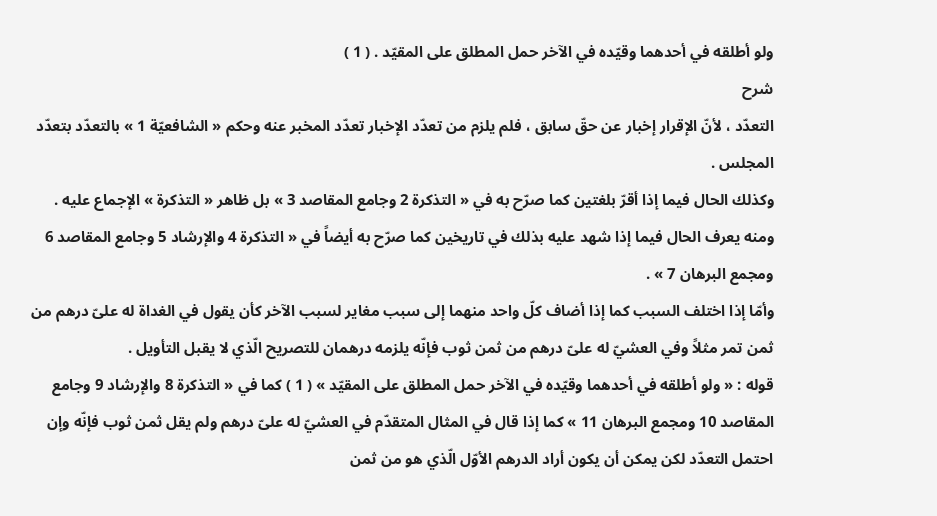ولو أطلقه في أحدهما وقيّده في الآخر حمل المطلق على المقيّد . ( 1 )
شرح
التعدّد ، لأنّ الإقرار إخبار عن حقّ سابق ، فلم يلزم من تعدّد الإخبار تعدّد المخبر عنه وحكم « الشافعيّة 1 » بالتعدّد بتعدّد المجلس .
وكذلك الحال فيما إذا أقرّ بلغتين كما صرّح به في « التذكرة 2 وجامع المقاصد 3 » بل ظاهر « التذكرة » الإجماع عليه .
ومنه يعرف الحال فيما إذا شهد عليه بذلك في تاريخين كما صرّح به أيضاً في « التذكرة 4 والإرشاد 5 وجامع المقاصد 6 ومجمع البرهان 7 » .
وأمّا إذا اختلف السبب كما إذا أضاف كلّ واحد منهما إلى سبب مغاير لسبب الآخر كأن يقول في الغداة له علىّ درهم من ثمن تمر مثلاً وفي العشيّ له علىّ درهم من ثمن ثوب فإنّه يلزمه درهمان للتصريح الّذي لا يقبل التأويل .
قوله : « ولو أطلقه في أحدهما وقيّده في الآخر حمل المطلق على المقيّد » ( 1 ) كما في « التذكرة 8 والإرشاد 9 وجامع المقاصد 10 ومجمع البرهان 11 » كما إذا قال في المثال المتقدّم في العشيّ له علىّ درهم ولم يقل ثمن ثوب فإنّه وإن احتمل التعدّد لكن يمكن أن يكون أراد الدرهم الأوّل الّذي هو من ثمن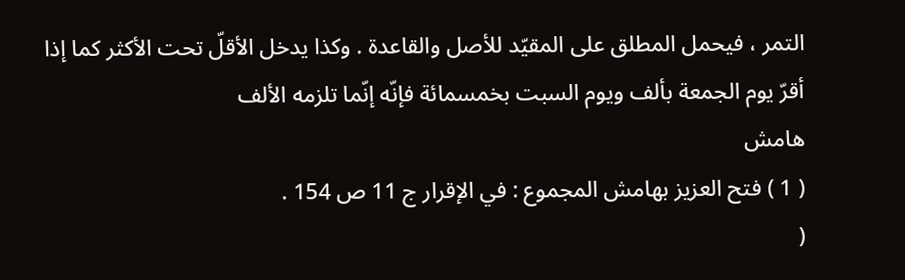التمر ، فيحمل المطلق على المقيّد للأصل والقاعدة . وكذا يدخل الأقلّ تحت الأكثر كما إذا أقرّ يوم الجمعة بألف ويوم السبت بخمسمائة فإنّه إنّما تلزمه الألف
هامش
( 1 ) فتح العزيز بهامش المجموع : في الإقرار ج 11 ص 154 .
(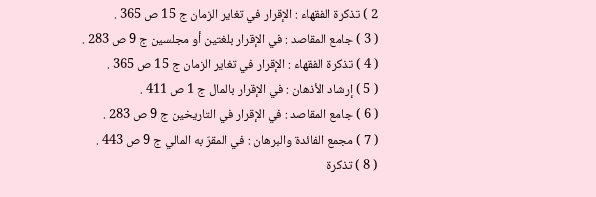2 ) تذكرة الفقهاء : الإقرار في تغاير الزمان ج 15 ص 365 .
( 3 ) جامع المقاصد : في الإقرار بلغتين أو مجلسين ج 9 ص 283 .
( 4 ) تذكرة الفقهاء : الإقرار في تغاير الزمان ج 15 ص 365 .
( 5 ) إرشاد الأذهان : في الإقرار بالمال ج 1 ص 411 .
( 6 ) جامع المقاصد : في الإقرار في التاريخين ج 9 ص 283 .
( 7 ) مجمع الفائدة والبرهان : في المقرّ به المالي ج 9 ص 443 .
( 8 ) تذكرة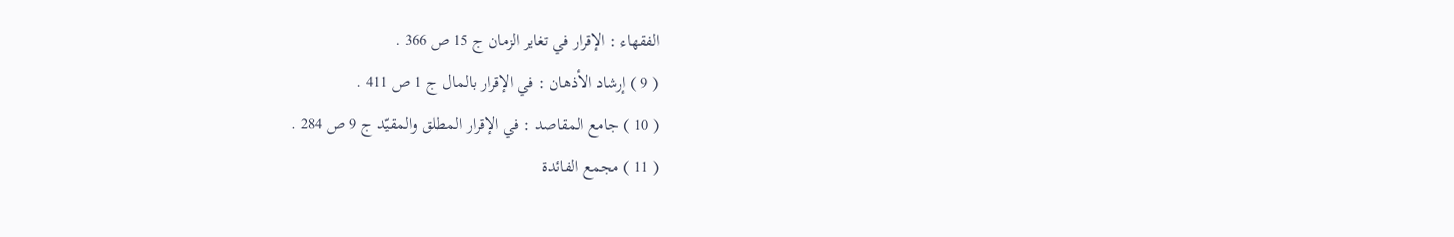الفقهاء : الإقرار في تغاير الزمان ج 15 ص 366 .
( 9 ) إرشاد الأذهان : في الإقرار بالمال ج 1 ص 411 .
( 10 ) جامع المقاصد : في الإقرار المطلق والمقيّد ج 9 ص 284 .
( 11 ) مجمع الفائدة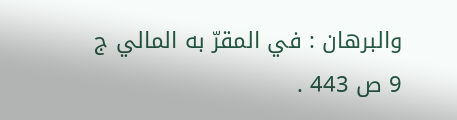والبرهان : في المقرّ به المالي ج 9 ص 443 .